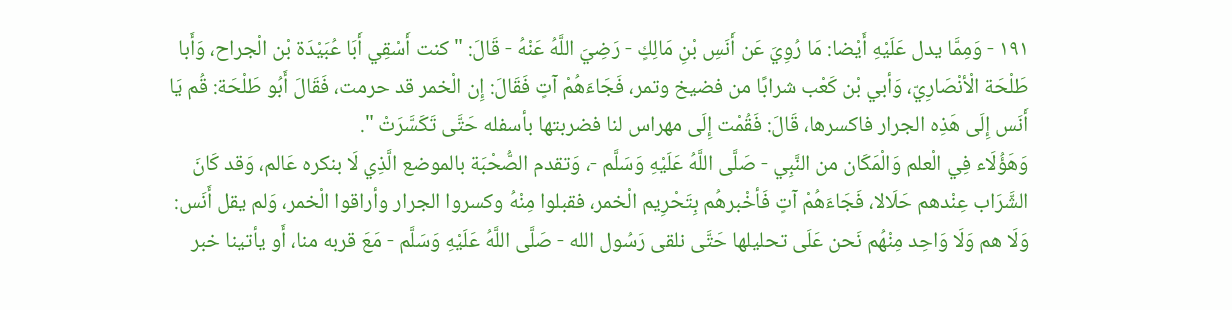١٩١ - وَمِمَّا يدل عَلَيْهِ أَيْضا: مَا رُوِيَ عَن أَنَسِ بْنِ مَالِكٍ - رَضِيَ اللَّهُ عَنْهُ - قَالَ: " كنت أَسْقِي أَبَا عُبَيْدَة بْن الْجراح، وَأَبا طَلْحَة الْأنْصَارِيّ، وَأبي بْن كَعْب شرابًا من فضيخ وتمر، فَجَاءَهُمْ آتٍ فَقَالَ: إِن الْخمر قد حرمت، فَقَالَ أَبُو طَلْحَة: قُم يَا أَنَس إِلَى هَذِه الجرار فاكسرها، قَالَ: فَقُمْت إِلَى مهراس لنا فضربتها بأسفله حَتَّى تَكَسَّرَتْ ".
وَهَؤُلَاء فِي الْعلم وَالْمَكَان من النَّبِي - صَلَّى اللَّهُ عَلَيْهِ وَسَلَّم -، وَتقدم الصُّحْبَة بالموضع الَّذِي لَا بنكره عَالم، وَقد كَانَ الشَّرَاب عِنْدهم حَلَالا، فَجَاءَهُمْ آتٍ فَأخْبرهُم بِتَحْرِيم الْخمر، فقبلوا مِنْهُ وكسروا الجرار وأراقوا الْخمر، وَلم يقل أَنَس: وَلَا هم وَلَا وَاحِد مِنْهُم نَحن عَلَى تحليلها حَتَّى نلقى رَسُول الله - صَلَّى اللَّهُ عَلَيْهِ وَسَلَّم - مَعَ قربه منا، أَو يأتينا خبر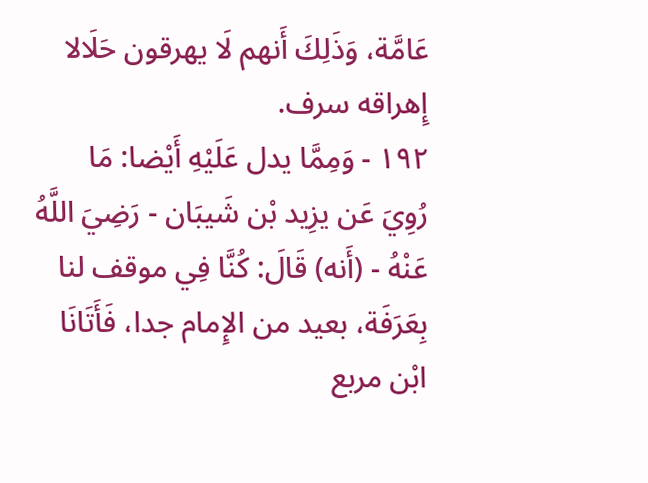عَامَّة، وَذَلِكَ أَنهم لَا يهرقون حَلَالا إِهراقه سرف.
١٩٢ - وَمِمَّا يدل عَلَيْهِ أَيْضا: مَا رُوِيَ عَن يزِيد بْن شَيبَان - رَضِيَ اللَّهُ عَنْهُ - (أَنه) قَالَ: كُنَّا فِي موقف لنا بِعَرَفَة، بعيد من الإِمام جدا، فَأَتَانَا ابْن مربع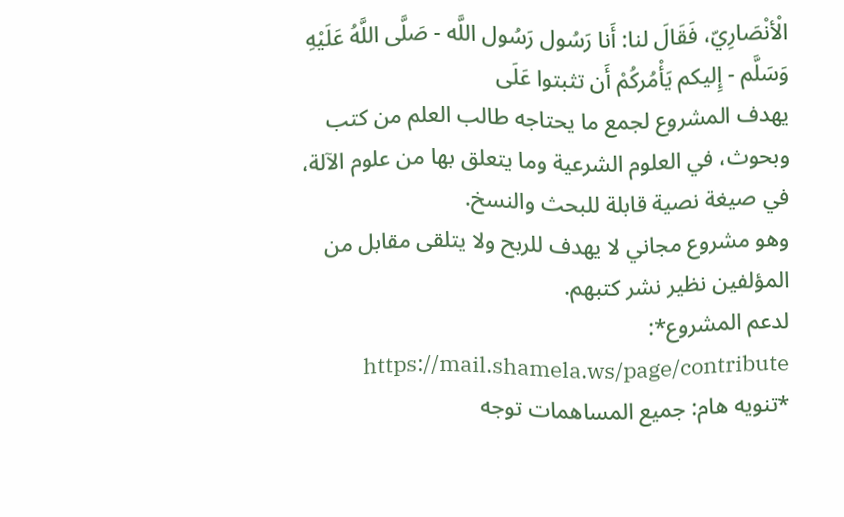الْأنْصَارِيّ، فَقَالَ لنا: أَنا رَسُول رَسُول اللَّه - صَلَّى اللَّهُ عَلَيْهِ وَسَلَّم - إِليكم يَأْمُركُمْ أَن تثبتوا عَلَى
يهدف المشروع لجمع ما يحتاجه طالب العلم من كتب وبحوث، في العلوم الشرعية وما يتعلق بها من علوم الآلة، في صيغة نصية قابلة للبحث والنسخ.
وهو مشروع مجاني لا يهدف للربح ولا يتلقى مقابل من المؤلفين نظير نشر كتبهم.
لدعم المشروع*: https://mail.shamela.ws/page/contribute
*تنويه هام: جميع المساهمات توجه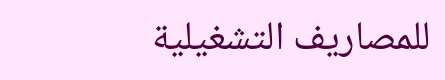للمصاريف التشغيلية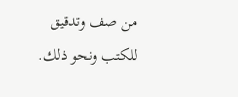من صف وتدقيق للكتب ونحو ذلك.